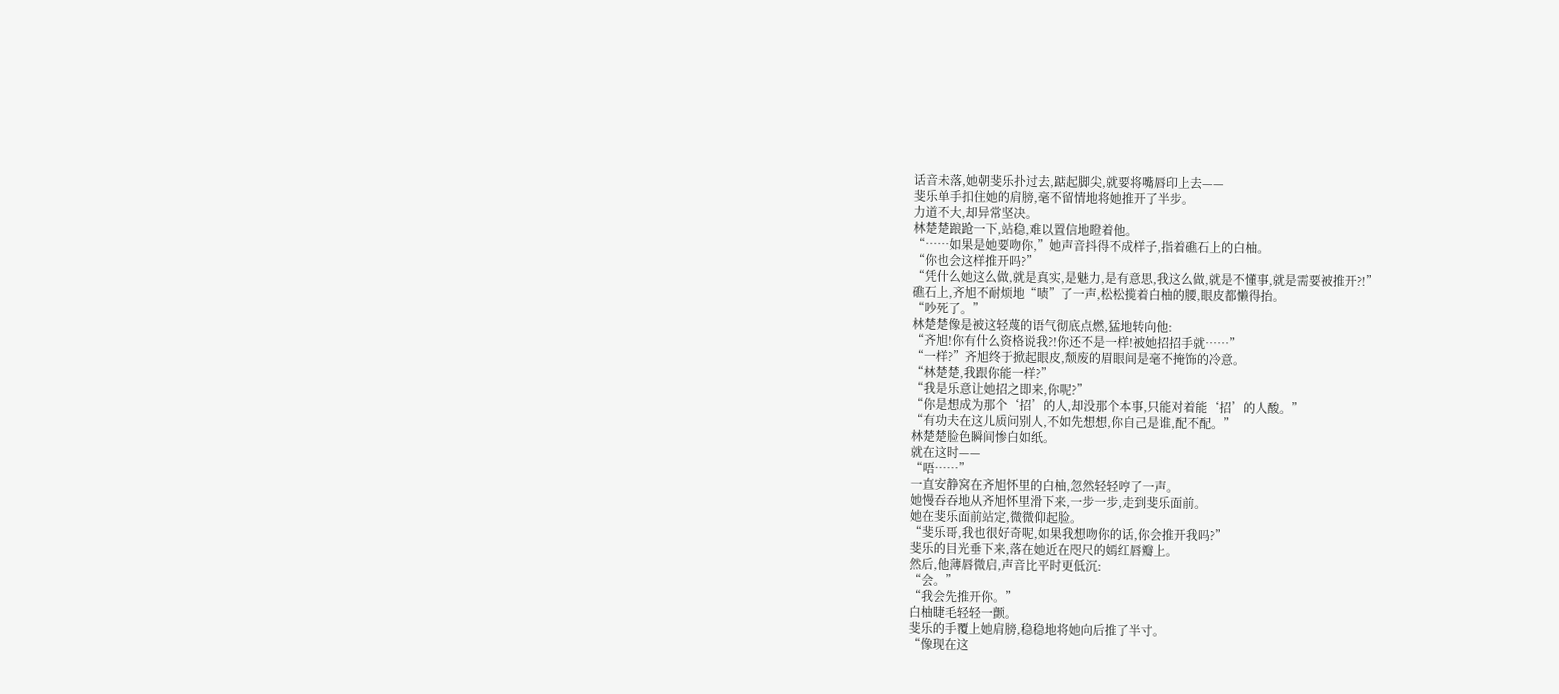话音未落,她朝斐乐扑过去,踮起脚尖,就要将嘴唇印上去——
斐乐单手扣住她的肩膀,毫不留情地将她推开了半步。
力道不大,却异常坚决。
林楚楚踉跄一下,站稳,难以置信地瞪着他。
“……如果是她要吻你,”她声音抖得不成样子,指着礁石上的白柚。
“你也会这样推开吗?”
“凭什么她这么做,就是真实,是魅力,是有意思,我这么做,就是不懂事,就是需要被推开?!”
礁石上,齐旭不耐烦地“啧”了一声,松松揽着白柚的腰,眼皮都懒得抬。
“吵死了。”
林楚楚像是被这轻蔑的语气彻底点燃,猛地转向他:
“齐旭!你有什么资格说我?!你还不是一样!被她招招手就……”
“一样?”齐旭终于掀起眼皮,颓废的眉眼间是毫不掩饰的冷意。
“林楚楚,我跟你能一样?”
“我是乐意让她招之即来,你呢?”
“你是想成为那个‘招’的人,却没那个本事,只能对着能‘招’的人酸。”
“有功夫在这儿质问别人,不如先想想,你自己是谁,配不配。”
林楚楚脸色瞬间惨白如纸。
就在这时——
“唔……”
一直安静窝在齐旭怀里的白柚,忽然轻轻哼了一声。
她慢吞吞地从齐旭怀里滑下来,一步一步,走到斐乐面前。
她在斐乐面前站定,微微仰起脸。
“斐乐哥,我也很好奇呢,如果我想吻你的话,你会推开我吗?”
斐乐的目光垂下来,落在她近在咫尺的嫣红唇瓣上。
然后,他薄唇微启,声音比平时更低沉:
“会。”
“我会先推开你。”
白柚睫毛轻轻一颤。
斐乐的手覆上她肩膀,稳稳地将她向后推了半寸。
“像现在这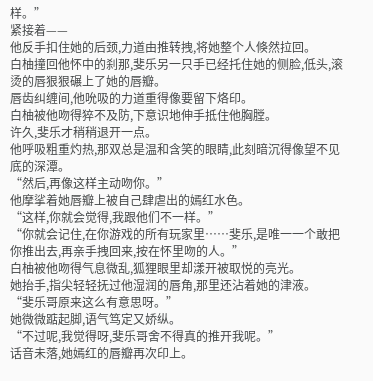样。”
紧接着——
他反手扣住她的后颈,力道由推转拽,将她整个人倏然拉回。
白柚撞回他怀中的刹那,斐乐另一只手已经托住她的侧脸,低头,滚烫的唇狠狠碾上了她的唇瓣。
唇齿纠缠间,他吮吸的力道重得像要留下烙印。
白柚被他吻得猝不及防,下意识地伸手抵住他胸膛。
许久,斐乐才稍稍退开一点。
他呼吸粗重灼热,那双总是温和含笑的眼睛,此刻暗沉得像望不见底的深潭。
“然后,再像这样主动吻你。”
他摩挲着她唇瓣上被自己肆虐出的嫣红水色。
“这样,你就会觉得,我跟他们不一样。”
“你就会记住,在你游戏的所有玩家里……斐乐,是唯一一个敢把你推出去,再亲手拽回来,按在怀里吻的人。”
白柚被他吻得气息微乱,狐狸眼里却漾开被取悦的亮光。
她抬手,指尖轻轻抚过他湿润的唇角,那里还沾着她的津液。
“斐乐哥原来这么有意思呀。”
她微微踮起脚,语气笃定又娇纵。
“不过呢,我觉得呀,斐乐哥舍不得真的推开我呢。”
话音未落,她嫣红的唇瓣再次印上。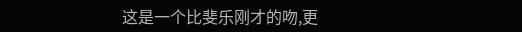这是一个比斐乐刚才的吻,更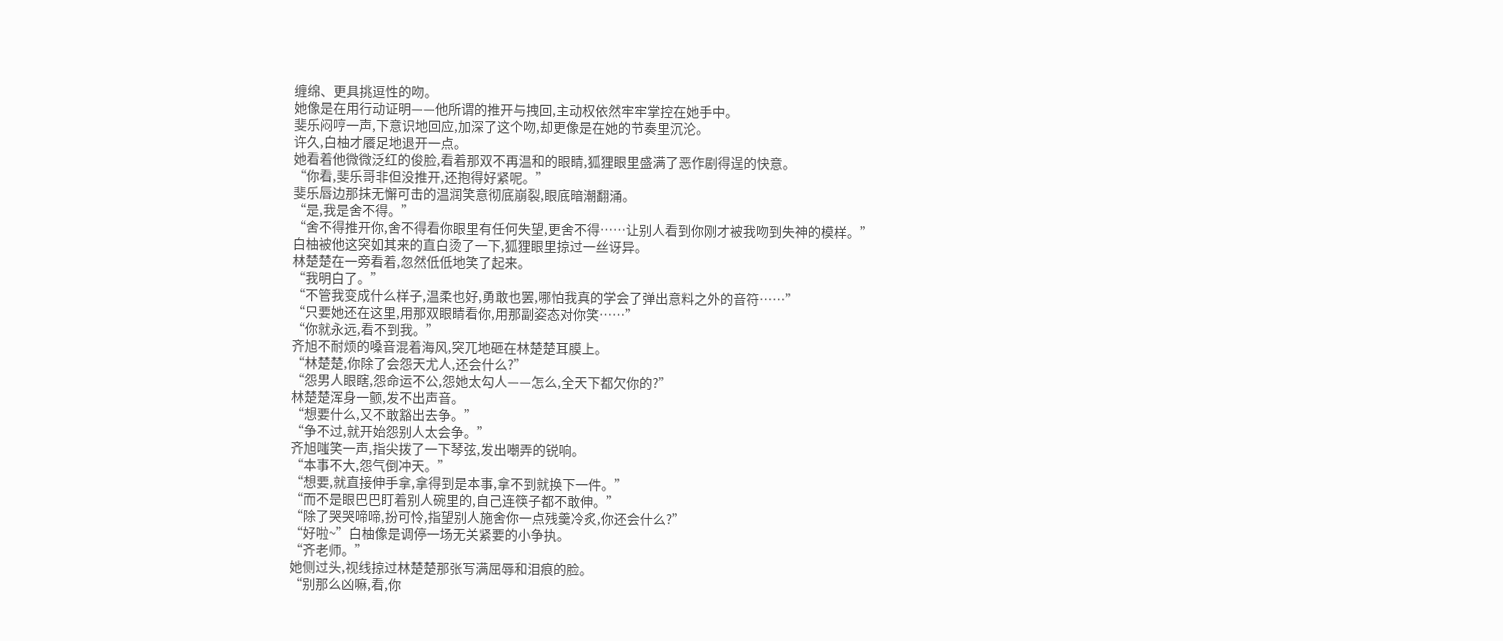缠绵、更具挑逗性的吻。
她像是在用行动证明——他所谓的推开与拽回,主动权依然牢牢掌控在她手中。
斐乐闷哼一声,下意识地回应,加深了这个吻,却更像是在她的节奏里沉沦。
许久,白柚才餍足地退开一点。
她看着他微微泛红的俊脸,看着那双不再温和的眼睛,狐狸眼里盛满了恶作剧得逞的快意。
“你看,斐乐哥非但没推开,还抱得好紧呢。”
斐乐唇边那抹无懈可击的温润笑意彻底崩裂,眼底暗潮翻涌。
“是,我是舍不得。”
“舍不得推开你,舍不得看你眼里有任何失望,更舍不得……让别人看到你刚才被我吻到失神的模样。”
白柚被他这突如其来的直白烫了一下,狐狸眼里掠过一丝讶异。
林楚楚在一旁看着,忽然低低地笑了起来。
“我明白了。”
“不管我变成什么样子,温柔也好,勇敢也罢,哪怕我真的学会了弹出意料之外的音符……”
“只要她还在这里,用那双眼睛看你,用那副姿态对你笑……”
“你就永远,看不到我。”
齐旭不耐烦的嗓音混着海风,突兀地砸在林楚楚耳膜上。
“林楚楚,你除了会怨天尤人,还会什么?”
“怨男人眼瞎,怨命运不公,怨她太勾人——怎么,全天下都欠你的?”
林楚楚浑身一颤,发不出声音。
“想要什么,又不敢豁出去争。”
“争不过,就开始怨别人太会争。”
齐旭嗤笑一声,指尖拨了一下琴弦,发出嘲弄的锐响。
“本事不大,怨气倒冲天。”
“想要,就直接伸手拿,拿得到是本事,拿不到就换下一件。”
“而不是眼巴巴盯着别人碗里的,自己连筷子都不敢伸。”
“除了哭哭啼啼,扮可怜,指望别人施舍你一点残羹冷炙,你还会什么?”
“好啦~”白柚像是调停一场无关紧要的小争执。
“齐老师。”
她侧过头,视线掠过林楚楚那张写满屈辱和泪痕的脸。
“别那么凶嘛,看,你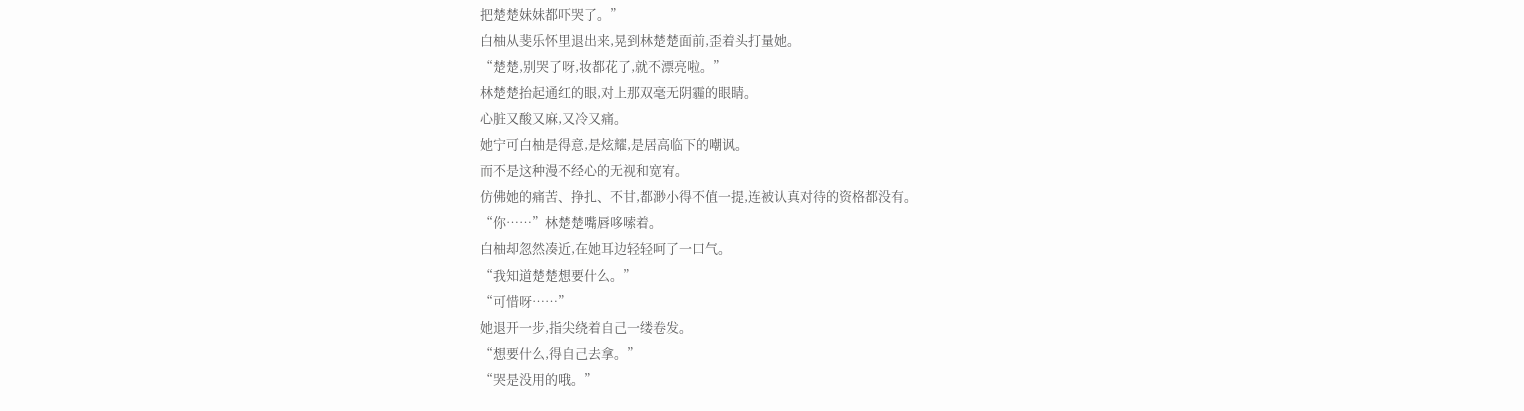把楚楚妹妹都吓哭了。”
白柚从斐乐怀里退出来,晃到林楚楚面前,歪着头打量她。
“楚楚,别哭了呀,妆都花了,就不漂亮啦。”
林楚楚抬起通红的眼,对上那双毫无阴霾的眼睛。
心脏又酸又麻,又冷又痛。
她宁可白柚是得意,是炫耀,是居高临下的嘲讽。
而不是这种漫不经心的无视和宽宥。
仿佛她的痛苦、挣扎、不甘,都渺小得不值一提,连被认真对待的资格都没有。
“你……”林楚楚嘴唇哆嗦着。
白柚却忽然凑近,在她耳边轻轻呵了一口气。
“我知道楚楚想要什么。”
“可惜呀……”
她退开一步,指尖绕着自己一缕卷发。
“想要什么,得自己去拿。”
“哭是没用的哦。”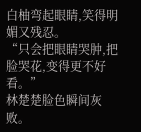白柚弯起眼睛,笑得明媚又残忍。
“只会把眼睛哭肿,把脸哭花,变得更不好看。”
林楚楚脸色瞬间灰败。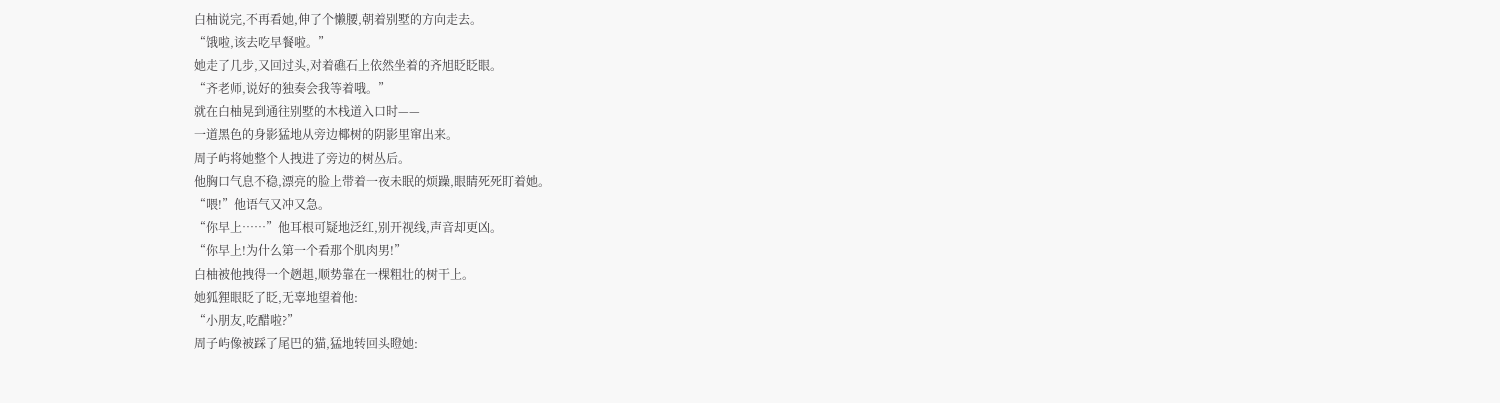白柚说完,不再看她,伸了个懒腰,朝着别墅的方向走去。
“饿啦,该去吃早餐啦。”
她走了几步,又回过头,对着礁石上依然坐着的齐旭眨眨眼。
“齐老师,说好的独奏会我等着哦。”
就在白柚晃到通往别墅的木栈道入口时——
一道黑色的身影猛地从旁边椰树的阴影里窜出来。
周子屿将她整个人拽进了旁边的树丛后。
他胸口气息不稳,漂亮的脸上带着一夜未眠的烦躁,眼睛死死盯着她。
“喂!”他语气又冲又急。
“你早上……”他耳根可疑地泛红,别开视线,声音却更凶。
“你早上!为什么第一个看那个肌肉男!”
白柚被他拽得一个趔趄,顺势靠在一棵粗壮的树干上。
她狐狸眼眨了眨,无辜地望着他:
“小朋友,吃醋啦?”
周子屿像被踩了尾巴的猫,猛地转回头瞪她: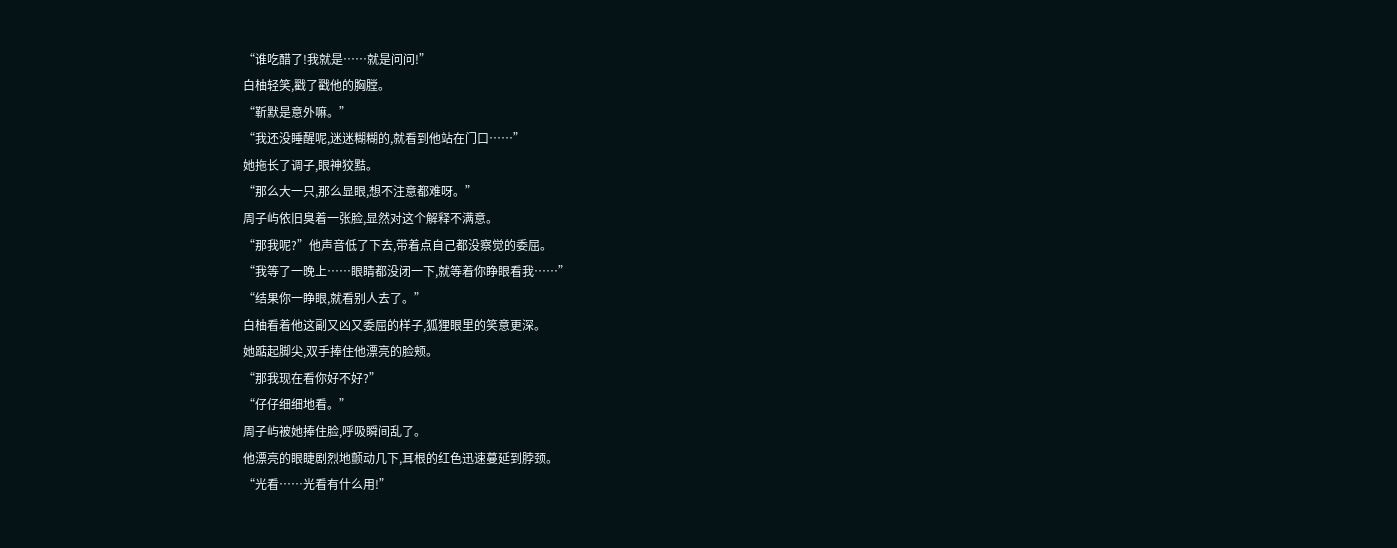“谁吃醋了!我就是……就是问问!”
白柚轻笑,戳了戳他的胸膛。
“靳默是意外嘛。”
“我还没睡醒呢,迷迷糊糊的,就看到他站在门口……”
她拖长了调子,眼神狡黠。
“那么大一只,那么显眼,想不注意都难呀。”
周子屿依旧臭着一张脸,显然对这个解释不满意。
“那我呢?”他声音低了下去,带着点自己都没察觉的委屈。
“我等了一晚上……眼睛都没闭一下,就等着你睁眼看我……”
“结果你一睁眼,就看别人去了。”
白柚看着他这副又凶又委屈的样子,狐狸眼里的笑意更深。
她踮起脚尖,双手捧住他漂亮的脸颊。
“那我现在看你好不好?”
“仔仔细细地看。”
周子屿被她捧住脸,呼吸瞬间乱了。
他漂亮的眼睫剧烈地颤动几下,耳根的红色迅速蔓延到脖颈。
“光看……光看有什么用!”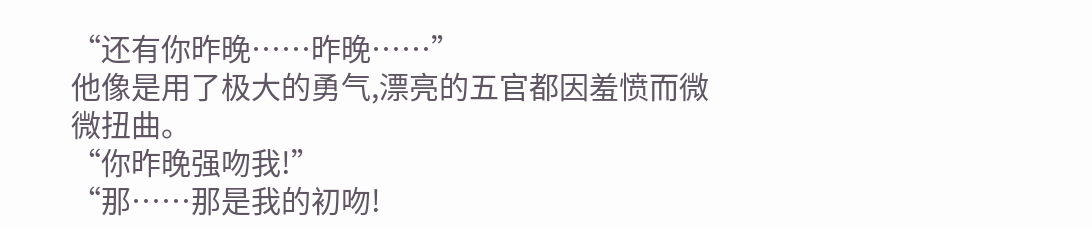“还有你昨晚……昨晚……”
他像是用了极大的勇气,漂亮的五官都因羞愤而微微扭曲。
“你昨晚强吻我!”
“那……那是我的初吻!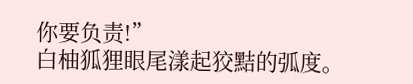你要负责!”
白柚狐狸眼尾漾起狡黠的弧度。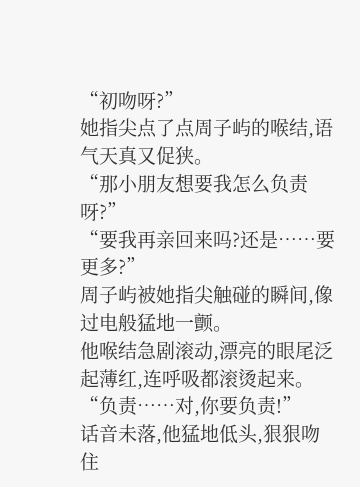“初吻呀?”
她指尖点了点周子屿的喉结,语气天真又促狭。
“那小朋友想要我怎么负责呀?”
“要我再亲回来吗?还是……要更多?”
周子屿被她指尖触碰的瞬间,像过电般猛地一颤。
他喉结急剧滚动,漂亮的眼尾泛起薄红,连呼吸都滚烫起来。
“负责……对,你要负责!”
话音未落,他猛地低头,狠狠吻住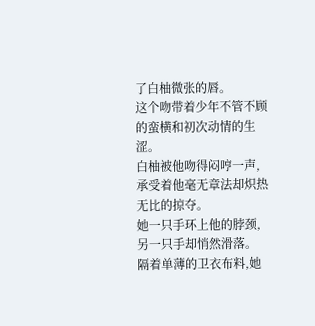了白柚微张的唇。
这个吻带着少年不管不顾的蛮横和初次动情的生涩。
白柚被他吻得闷哼一声,承受着他毫无章法却炽热无比的掠夺。
她一只手环上他的脖颈,另一只手却悄然滑落。
隔着单薄的卫衣布料,她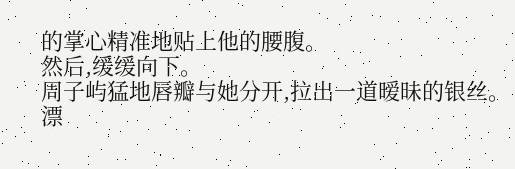的掌心精准地贴上他的腰腹。
然后,缓缓向下。
周子屿猛地唇瓣与她分开,拉出一道暧昧的银丝。
漂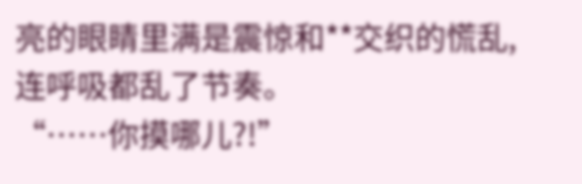亮的眼睛里满是震惊和**交织的慌乱,连呼吸都乱了节奏。
“……你摸哪儿?!”